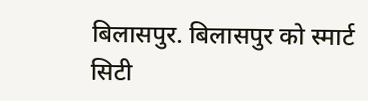बिलासपुर. बिलासपुर को स्मार्ट सिटी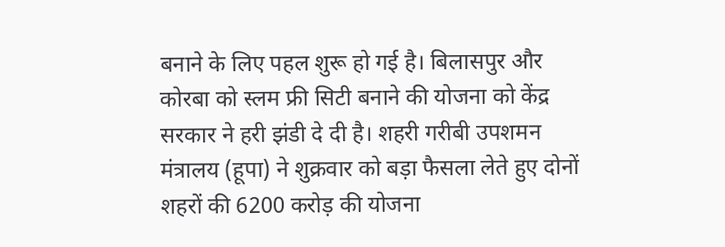बनाने के लिए पहल शुरू हो गई है। बिलासपुर और कोरबा को स्लम फ्री सिटी बनाने की योजना को केंद्र सरकार ने हरी झंडी दे दी है। शहरी गरीबी उपशमन मंत्रालय (हूपा) ने शुक्रवार को बड़ा फैसला लेते हुए दोनों शहरों की 6200 करोड़ की योजना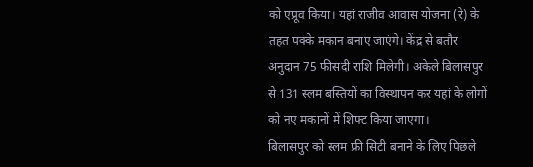को एप्रूव किया। यहां राजीव आवास योजना (रे) के तहत पक्के मकान बनाए जाएंगे। केंद्र से बतौर अनुदान 75 फीसदी राशि मिलेगी। अकेले बिलासपुर से 131 स्लम बस्तियों का विस्थापन कर यहां के लोगों को नए मकानों में शिफ्ट किया जाएगा।
बिलासपुर को स्लम फ्री सिटी बनाने के लिए पिछले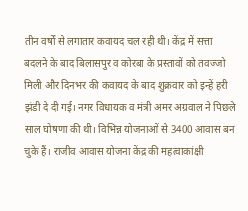तीन वर्षों से लगातार कवायद चल रही थी। केंद्र में सत्ता बदलने के बाद बिलासपुर व कोरबा के प्रस्तावों को तवज्जो मिली और दिनभर की कवायद के बाद शुक्रवार को इन्हें हरी झंडी दे दी गई। नगर विधायक व मंत्री अमर अग्रवाल ने पिछले साल घोषणा की थी। विभिन्न योजनाओं से 3400 आवास बन चुके हैं। राजीव आवास योजना केंद्र की महत्वाकांक्षी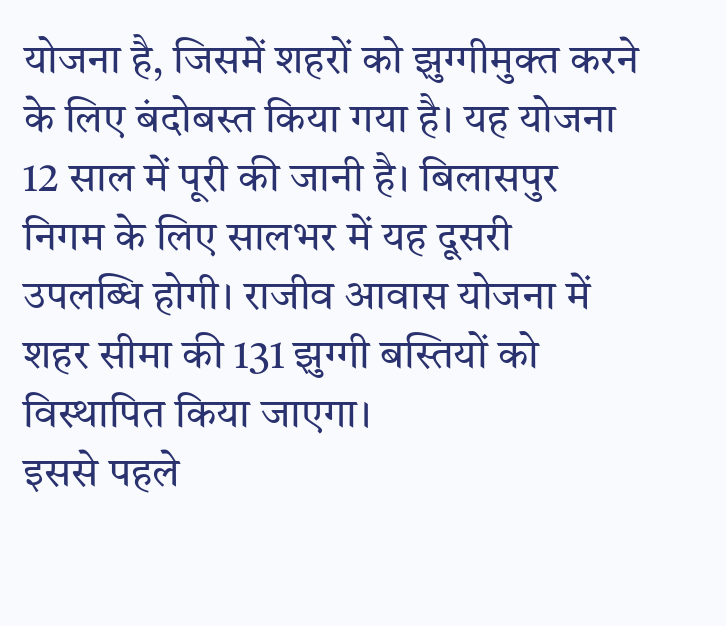योजना है, जिसमें शहरों को झुग्गीमुक्त करने के लिए बंदोबस्त किया गया है। यह योजना 12 साल में पूरी की जानी है। बिलासपुर निगम के लिए सालभर में यह दूसरी उपलब्धि होगी। राजीव आवास योजना में शहर सीमा की 131 झुग्गी बस्तियों को विस्थापित किया जाएगा।
इससे पहले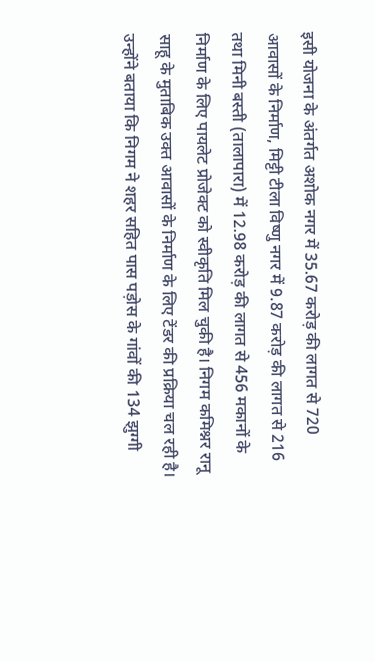इसी योजना के अंतर्गत अशोक नगर में 35.67 करोड़ की लागत से 720 आवासों के निर्माण, मिट्टी टीला विष्णु नगर में 9.87 करोड़ की लागत से 216 तथा मिनी बस्ती (तालापारा) में 12.98 करोड़ की लागत से 456 मकानों के निर्माण के लिए पायलेट प्रोजेक्ट को स्वीकृति मिल चुकी है। निगम कमिश्नर रानू साहू के मुताबिक उक्त आवासों के निर्माण के लिए टेंडर की प्रक्रिया चल रही है। उन्होंने बताया कि निगम ने शहर सहित पास पड़ोस के गांवों की 134 झुग्गी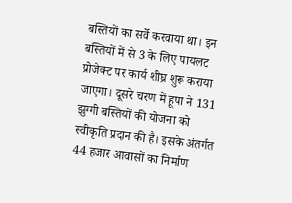बस्तियों का सर्वे करवाया था। इन बस्तियों में से 3 के लिए पायलट प्रोजेक्ट पर कार्य शीघ्र शुरू कराया जाएगा। दूसरे चरण में हूपा ने 131 झुग्गी बस्तियों की योजना को स्वीकृति प्रदान की है। इसके अंतर्गत 44 हजार आवासों का निर्माण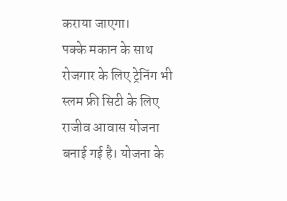कराया जाएगा।
पक्के मकान के साथ रोजगार के लिए ट्रेनिंग भी
स्लम फ्री सिटी के लिए राजीव आवास योजना बनाई गई है। योजना के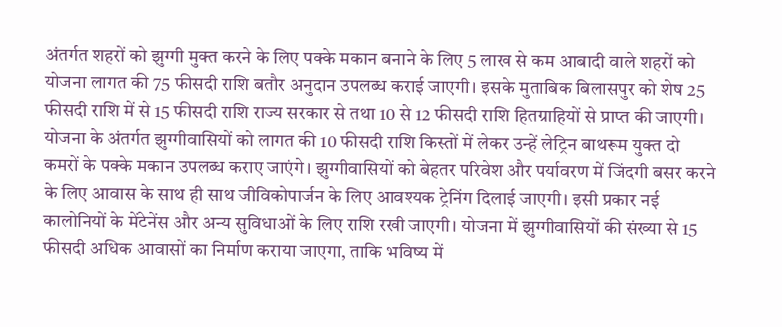अंतर्गत शहरों को झुग्गी मुक्त करने के लिए पक्के मकान बनाने के लिए 5 लाख से कम आबादी वाले शहरों को योजना लागत की 75 फीसदी राशि बतौर अनुदान उपलब्ध कराई जाएगी। इसके मुताबिक बिलासपुर को शेष 25 फीसदी राशि में से 15 फीसदी राशि राज्य सरकार से तथा 10 से 12 फीसदी राशि हितग्राहियों से प्राप्त की जाएगी। योजना के अंतर्गत झुग्गीवासियों को लागत की 10 फीसदी राशि किस्तों में लेकर उन्हें लेट्रिन बाथरूम युक्त दो कमरों के पक्के मकान उपलब्ध कराए जाएंगे। झुग्गीवासियों को बेहतर परिवेश और पर्यावरण में जिंदगी बसर करने के लिए आवास के साथ ही साथ जीविकोपार्जन के लिए आवश्यक ट्रेनिंग दिलाई जाएगी। इसी प्रकार नई कालोनियों के मेंटेनेंस और अन्य सुविधाओं के लिए राशि रखी जाएगी। योजना में झुग्गीवासियों की संख्या से 15 फीसदी अधिक आवासों का निर्माण कराया जाएगा, ताकि भविष्य में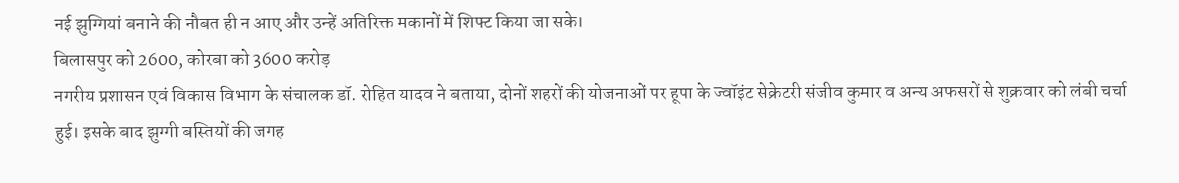नई झुग्गियां बनाने की नौबत ही न आए और उन्हें अतिरिक्त मकानों में शिफ्ट किया जा सके।
बिलासपुर को 2600, कोरबा को 3600 करोड़
नगरीय प्रशासन एवं विकास विभाग के संचालक डॉ. रोहित यादव ने बताया, दोनों शहरों की योजनाओं पर हूपा के ज्वॉइंट सेक्रेटरी संजीव कुमार व अन्य अफसरों से शुक्रवार को लंबी चर्चा हुई। इसके बाद झुग्गी बस्तियों की जगह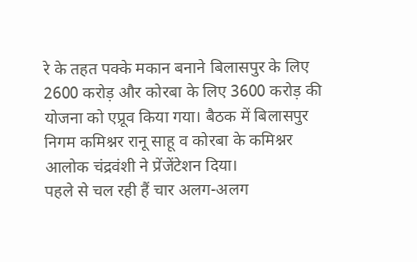रे के तहत पक्के मकान बनाने बिलासपुर के लिए 2600 करोड़ और कोरबा के लिए 3600 करोड़ की योजना को एप्रूव किया गया। बैठक में बिलासपुर निगम कमिश्नर रानू साहू व कोरबा के कमिश्नर आलोक चंद्रवंशी ने प्रेंजेंटेशन दिया।
पहले से चल रही हैं चार अलग-अलग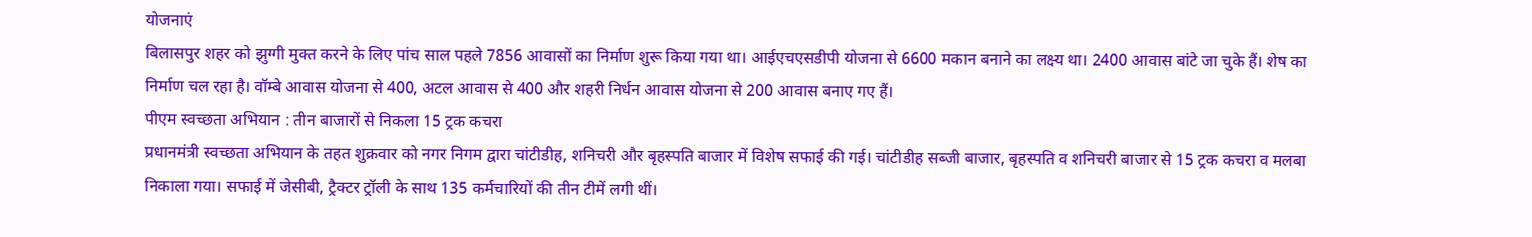योजनाएं
बिलासपुर शहर को झुग्गी मुक्त करने के लिए पांच साल पहले 7856 आवासों का निर्माण शुरू किया गया था। आईएचएसडीपी योजना से 6600 मकान बनाने का लक्ष्य था। 2400 आवास बांटे जा चुके हैं। शेष का निर्माण चल रहा है। वॉम्बे आवास योजना से 400, अटल आवास से 400 और शहरी निर्धन आवास योजना से 200 आवास बनाए गए हैं।
पीएम स्वच्छता अभियान : तीन बाजारों से निकला 15 ट्रक कचरा
प्रधानमंत्री स्वच्छता अभियान के तहत शुक्रवार को नगर निगम द्वारा चांटीडीह, शनिचरी और बृहस्पति बाजार में विशेष सफाई की गई। चांटीडीह सब्जी बाजार, बृहस्पति व शनिचरी बाजार से 15 ट्रक कचरा व मलबा निकाला गया। सफाई में जेसीबी, ट्रैक्टर ट्रॉली के साथ 135 कर्मचारियों की तीन टीमें लगी थीं।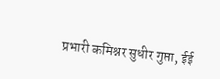प्रभारी कमिश्नर सुधीर गुप्ता, ईई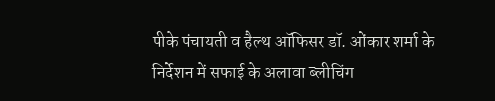पीके पंचायती व हैल्थ ऑफिसर डॉ. ओंकार शर्मा के निर्देशन में सफाई के अलावा ब्लीचिंग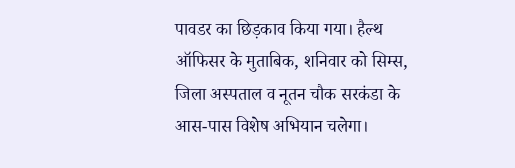पावडर का छिड़काव किया गया। हैल्थ ऑफिसर के मुताबिक, शनिवार को सिम्स, जिला अस्पताल व नूतन चौक सरकंडा के आस-पास विशेष अभियान चलेगा।